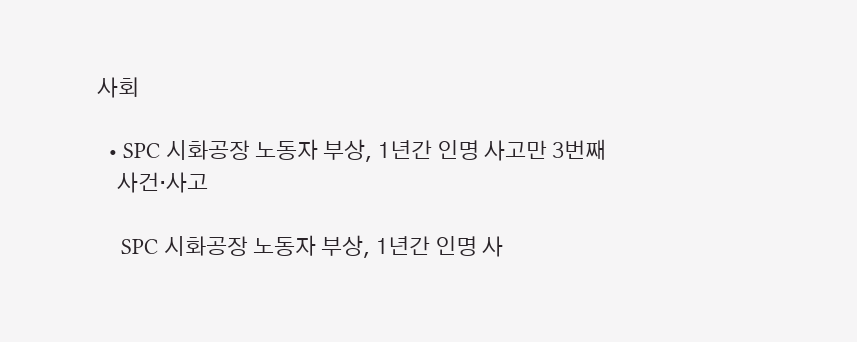사회

  • SPC 시화공장 노동자 부상, 1년간 인명 사고만 3번째
    사건·사고

    SPC 시화공장 노동자 부상, 1년간 인명 사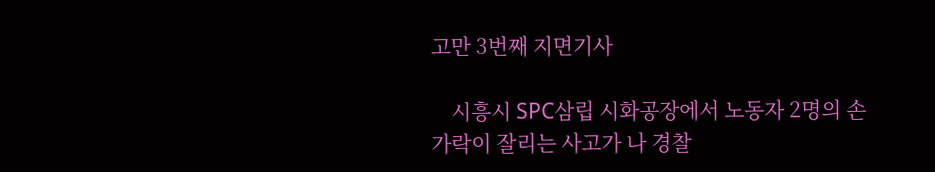고만 3번째 지면기사

    시흥시 SPC삼립 시화공장에서 노동자 2명의 손가락이 잘리는 사고가 나 경찰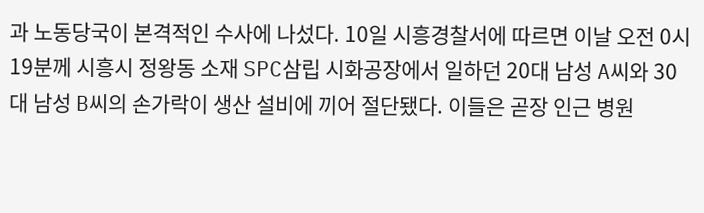과 노동당국이 본격적인 수사에 나섰다. 10일 시흥경찰서에 따르면 이날 오전 0시19분께 시흥시 정왕동 소재 SPC삼립 시화공장에서 일하던 20대 남성 A씨와 30대 남성 B씨의 손가락이 생산 설비에 끼어 절단됐다. 이들은 곧장 인근 병원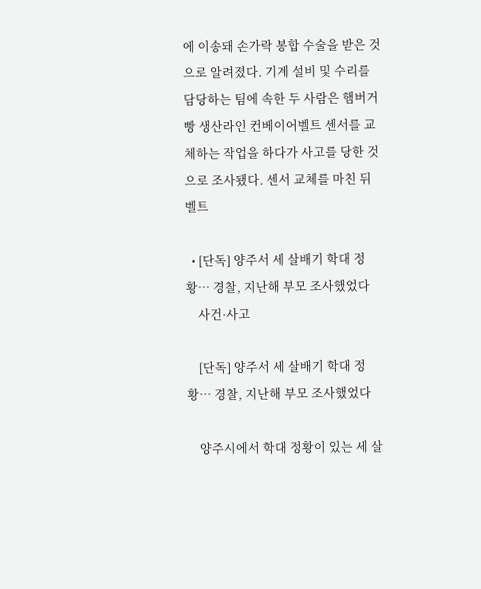에 이송돼 손가락 봉합 수술을 받은 것으로 알려졌다. 기계 설비 및 수리를 담당하는 팀에 속한 두 사람은 햄버거빵 생산라인 컨베이어벨트 센서를 교체하는 작업을 하다가 사고를 당한 것으로 조사됐다. 센서 교체를 마친 뒤 벨트

  • [단독] 양주서 세 살배기 학대 정황… 경찰, 지난해 부모 조사했었다
    사건·사고

    [단독] 양주서 세 살배기 학대 정황… 경찰, 지난해 부모 조사했었다

    양주시에서 학대 정황이 있는 세 살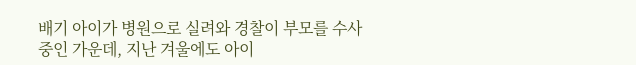배기 아이가 병원으로 실려와 경찰이 부모를 수사 중인 가운데, 지난 겨울에도 아이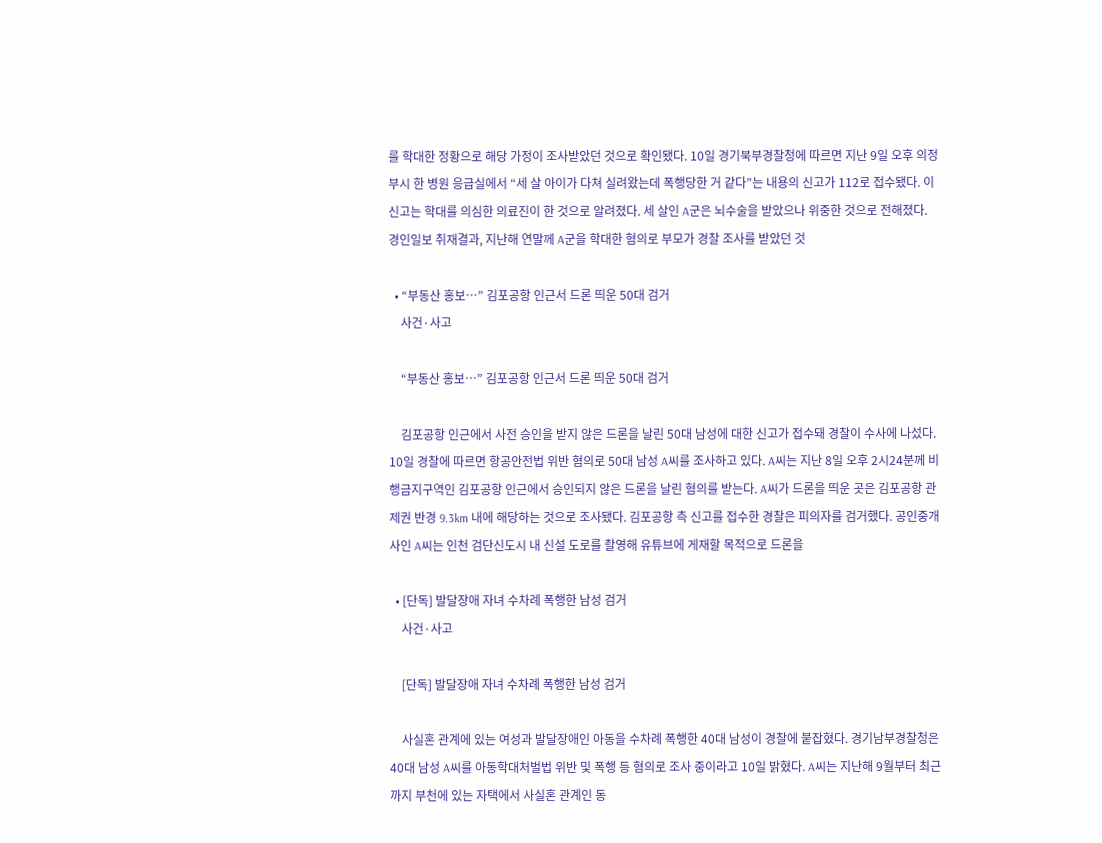를 학대한 정황으로 해당 가정이 조사받았던 것으로 확인됐다. 10일 경기북부경찰청에 따르면 지난 9일 오후 의정부시 한 병원 응급실에서 “세 살 아이가 다쳐 실려왔는데 폭행당한 거 같다”는 내용의 신고가 112로 접수됐다. 이 신고는 학대를 의심한 의료진이 한 것으로 알려졌다. 세 살인 A군은 뇌수술을 받았으나 위중한 것으로 전해졌다. 경인일보 취재결과, 지난해 연말께 A군을 학대한 혐의로 부모가 경찰 조사를 받았던 것

  • “부동산 홍보…” 김포공항 인근서 드론 띄운 50대 검거
    사건·사고

    “부동산 홍보…” 김포공항 인근서 드론 띄운 50대 검거

    김포공항 인근에서 사전 승인을 받지 않은 드론을 날린 50대 남성에 대한 신고가 접수돼 경찰이 수사에 나섰다. 10일 경찰에 따르면 항공안전법 위반 혐의로 50대 남성 A씨를 조사하고 있다. A씨는 지난 8일 오후 2시24분께 비행금지구역인 김포공항 인근에서 승인되지 않은 드론을 날린 혐의를 받는다. A씨가 드론을 띄운 곳은 김포공항 관제권 반경 9.3km 내에 해당하는 것으로 조사됐다. 김포공항 측 신고를 접수한 경찰은 피의자를 검거했다. 공인중개사인 A씨는 인천 검단신도시 내 신설 도로를 촬영해 유튜브에 게재할 목적으로 드론을

  • [단독] 발달장애 자녀 수차례 폭행한 남성 검거
    사건·사고

    [단독] 발달장애 자녀 수차례 폭행한 남성 검거

    사실혼 관계에 있는 여성과 발달장애인 아동을 수차례 폭행한 40대 남성이 경찰에 붙잡혔다. 경기남부경찰청은 40대 남성 A씨를 아동학대처벌법 위반 및 폭행 등 혐의로 조사 중이라고 10일 밝혔다. A씨는 지난해 9월부터 최근까지 부천에 있는 자택에서 사실혼 관계인 동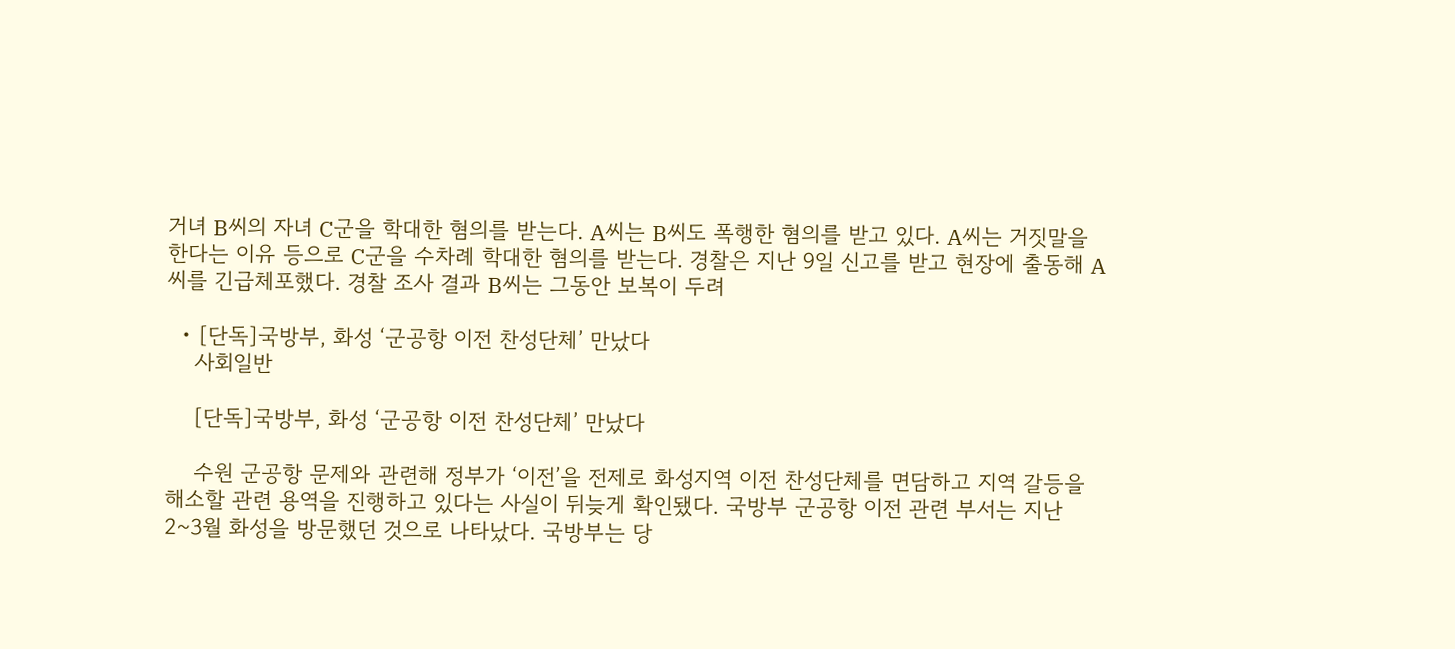거녀 B씨의 자녀 C군을 학대한 혐의를 받는다. A씨는 B씨도 폭행한 혐의를 받고 있다. A씨는 거짓말을 한다는 이유 등으로 C군을 수차례 학대한 혐의를 받는다. 경찰은 지난 9일 신고를 받고 현장에 출동해 A씨를 긴급체포했다. 경찰 조사 결과 B씨는 그동안 보복이 두려

  • [단독]국방부, 화성 ‘군공항 이전 찬성단체’ 만났다
    사회일반

    [단독]국방부, 화성 ‘군공항 이전 찬성단체’ 만났다

    수원 군공항 문제와 관련해 정부가 ‘이전’을 전제로 화성지역 이전 찬성단체를 면담하고 지역 갈등을 해소할 관련 용역을 진행하고 있다는 사실이 뒤늦게 확인됐다. 국방부 군공항 이전 관련 부서는 지난 2~3월 화성을 방문했던 것으로 나타났다. 국방부는 당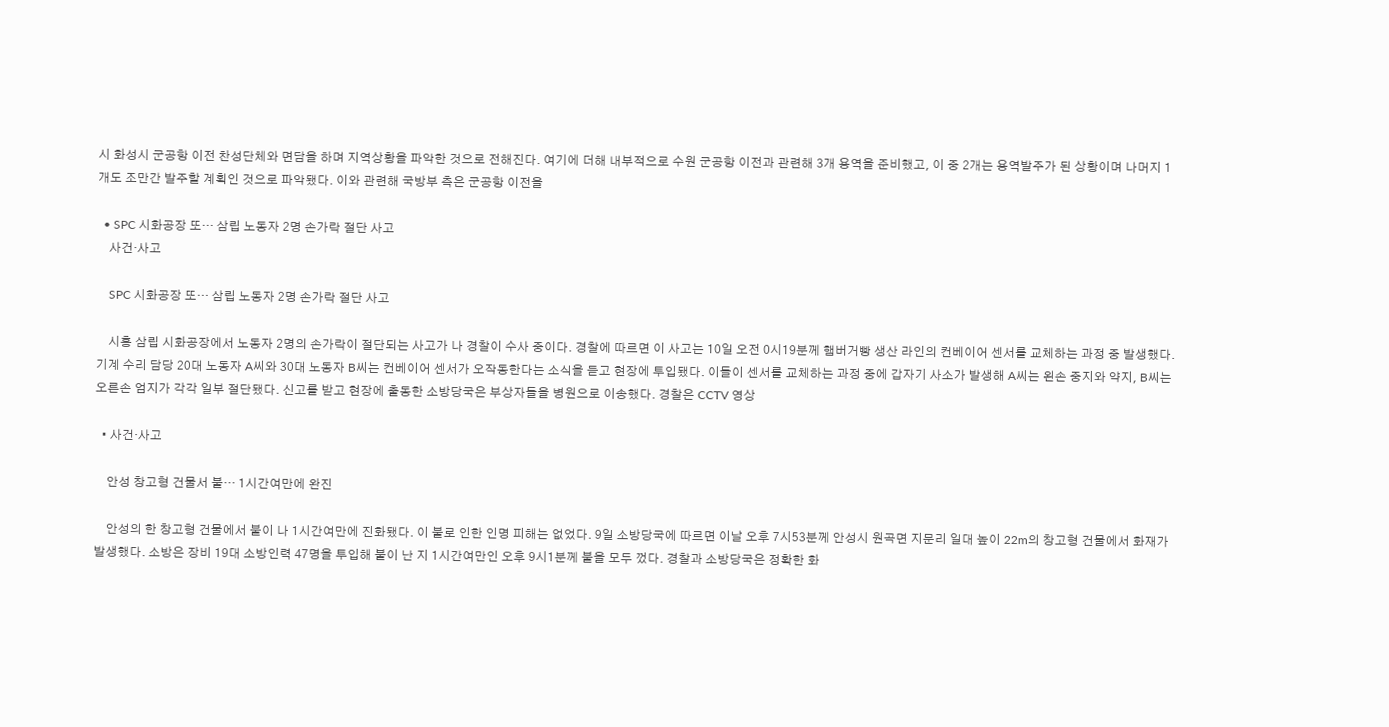시 화성시 군공항 이전 찬성단체와 면담을 하며 지역상황을 파악한 것으로 전해진다. 여기에 더해 내부적으로 수원 군공항 이전과 관련해 3개 용역을 준비했고, 이 중 2개는 용역발주가 된 상황이며 나머지 1개도 조만간 발주할 계획인 것으로 파악됐다. 이와 관련해 국방부 측은 군공항 이전을

  • SPC 시화공장 또… 삼립 노동자 2명 손가락 절단 사고
    사건·사고

    SPC 시화공장 또… 삼립 노동자 2명 손가락 절단 사고

    시흥 삼립 시화공장에서 노동자 2명의 손가락이 절단되는 사고가 나 경찰이 수사 중이다. 경찰에 따르면 이 사고는 10일 오전 0시19분께 햄버거빵 생산 라인의 컨베이어 센서를 교체하는 과정 중 발생했다. 기계 수리 담당 20대 노동자 A씨와 30대 노동자 B씨는 컨베이어 센서가 오작동한다는 소식을 듣고 현장에 투입됐다. 이들이 센서를 교체하는 과정 중에 갑자기 사소가 발생해 A씨는 왼손 중지와 약지, B씨는 오른손 엄지가 각각 일부 절단됐다. 신고를 받고 현장에 출동한 소방당국은 부상자들을 병원으로 이송했다. 경찰은 CCTV 영상

  • 사건·사고

    안성 창고형 건물서 불… 1시간여만에 완진

    안성의 한 창고형 건물에서 불이 나 1시간여만에 진화됐다. 이 불로 인한 인명 피해는 없었다. 9일 소방당국에 따르면 이날 오후 7시53분께 안성시 원곡면 지문리 일대 높이 22m의 창고형 건물에서 화재가 발생했다. 소방은 장비 19대 소방인력 47명을 투입해 불이 난 지 1시간여만인 오후 9시1분께 불을 모두 껐다. 경찰과 소방당국은 정확한 화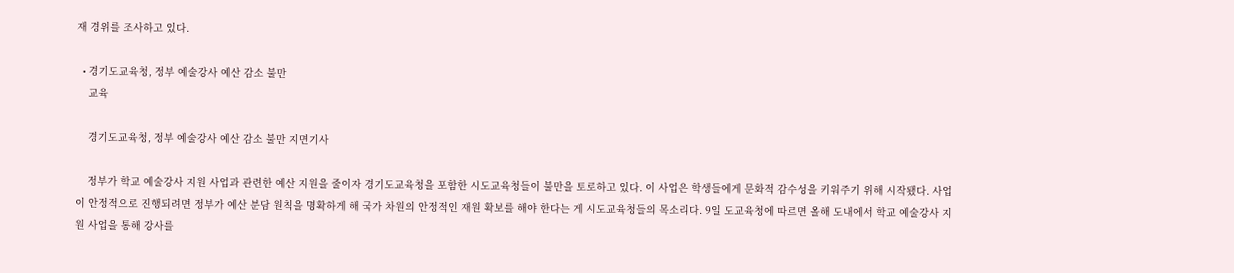재 경위를 조사하고 있다.

  • 경기도교육청, 정부 예술강사 예산 감소 불만
    교육

    경기도교육청, 정부 예술강사 예산 감소 불만 지면기사

    정부가 학교 예술강사 지원 사업과 관련한 예산 지원을 줄이자 경기도교육청을 포함한 시도교육청들이 불만을 토로하고 있다. 이 사업은 학생들에게 문화적 감수성을 키워주기 위해 시작됐다. 사업이 안정적으로 진행되려면 정부가 예산 분담 원칙을 명확하게 해 국가 차원의 안정적인 재원 확보를 해야 한다는 게 시도교육청들의 목소리다. 9일 도교육청에 따르면 올해 도내에서 학교 예술강사 지원 사업을 통해 강사를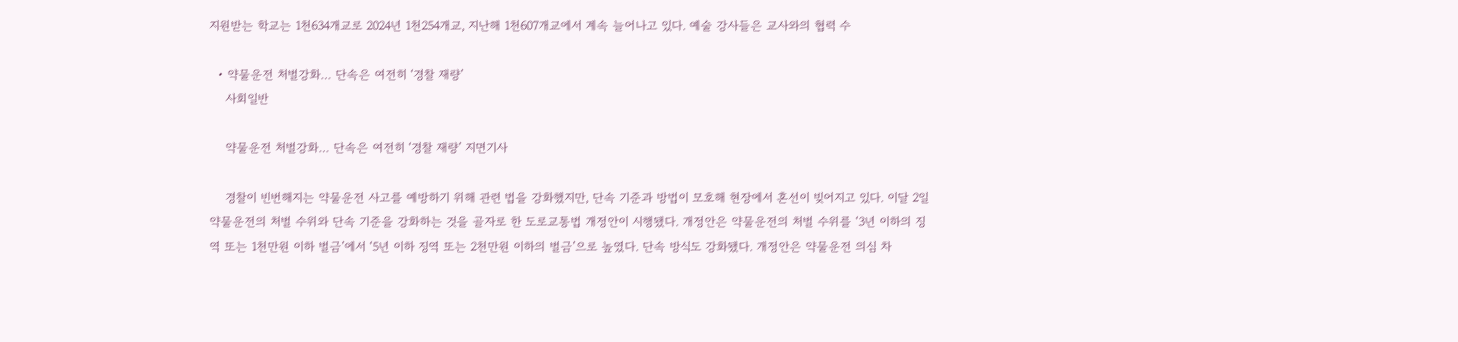지원받는 학교는 1천634개교로 2024년 1천254개교, 지난해 1천607개교에서 계속 늘어나고 있다. 예술 강사들은 교사와의 협력 수

  • 약물운전 처벌강화… 단속은 여전히 ‘경찰 재량’
    사회일반

    약물운전 처벌강화… 단속은 여전히 ‘경찰 재량’ 지면기사

    경찰이 빈번해지는 약물운전 사고를 예방하기 위해 관련 법을 강화했지만, 단속 기준과 방법이 모호해 현장에서 혼선이 빚어지고 있다. 이달 2일 약물운전의 처벌 수위와 단속 기준을 강화하는 것을 골자로 한 도로교통법 개정안이 시행됐다. 개정안은 약물운전의 처벌 수위를 ‘3년 이하의 징역 또는 1천만원 이하 벌금’에서 ‘5년 이하 징역 또는 2천만원 이하의 벌금’으로 높였다. 단속 방식도 강화됐다. 개정안은 약물운전 의심 차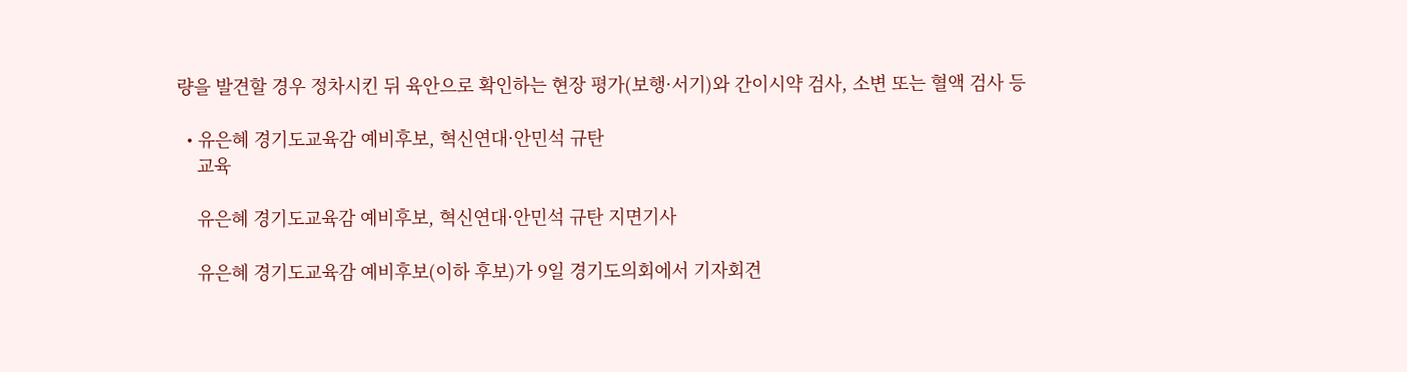량을 발견할 경우 정차시킨 뒤 육안으로 확인하는 현장 평가(보행·서기)와 간이시약 검사, 소변 또는 혈액 검사 등

  • 유은혜 경기도교육감 예비후보, 혁신연대·안민석 규탄
    교육

    유은혜 경기도교육감 예비후보, 혁신연대·안민석 규탄 지면기사

    유은혜 경기도교육감 예비후보(이하 후보)가 9일 경기도의회에서 기자회견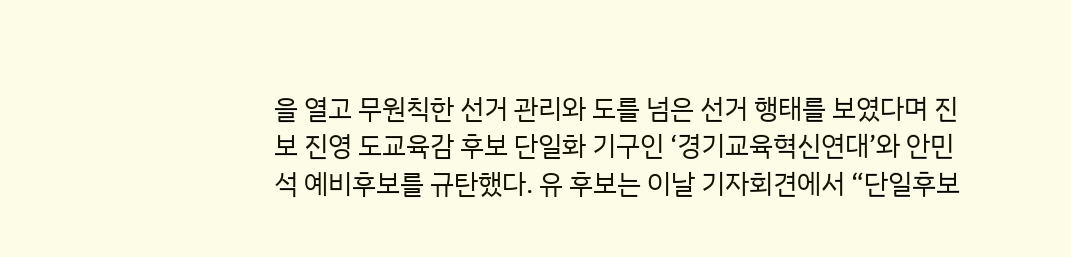을 열고 무원칙한 선거 관리와 도를 넘은 선거 행태를 보였다며 진보 진영 도교육감 후보 단일화 기구인 ‘경기교육혁신연대’와 안민석 예비후보를 규탄했다. 유 후보는 이날 기자회견에서 “단일후보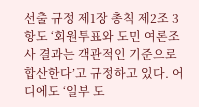선출 규정 제1장 총칙 제2조 3항도 ‘회원투표와 도민 여론조사 결과는 객관적인 기준으로 합산한다’고 규정하고 있다. 어디에도 ‘일부 도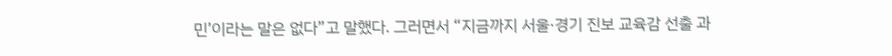민’이라는 말은 없다”고 말했다. 그러면서 “지금까지 서울·경기 진보 교육감 선출 과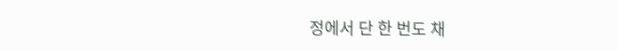정에서 단 한 번도 채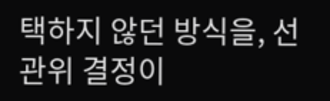택하지 않던 방식을, 선관위 결정이